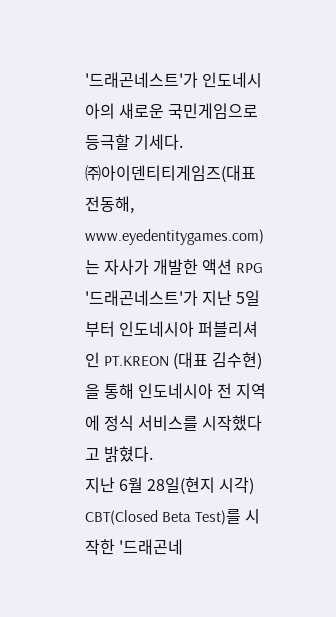'드래곤네스트'가 인도네시아의 새로운 국민게임으로 등극할 기세다.
㈜아이덴티티게임즈(대표 전동해, www.eyedentitygames.com)는 자사가 개발한 액션 RPG '드래곤네스트'가 지난 5일부터 인도네시아 퍼블리셔인 PT.KREON (대표 김수현)을 통해 인도네시아 전 지역에 정식 서비스를 시작했다고 밝혔다.
지난 6월 28일(현지 시각) CBT(Closed Beta Test)를 시작한 '드래곤네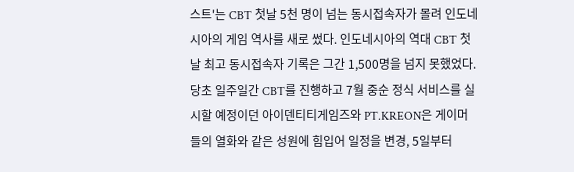스트'는 CBT 첫날 5천 명이 넘는 동시접속자가 몰려 인도네시아의 게임 역사를 새로 썼다. 인도네시아의 역대 CBT 첫날 최고 동시접속자 기록은 그간 1,500명을 넘지 못했었다.
당초 일주일간 CBT를 진행하고 7월 중순 정식 서비스를 실시할 예정이던 아이덴티티게임즈와 PT.KREON은 게이머들의 열화와 같은 성원에 힘입어 일정을 변경, 5일부터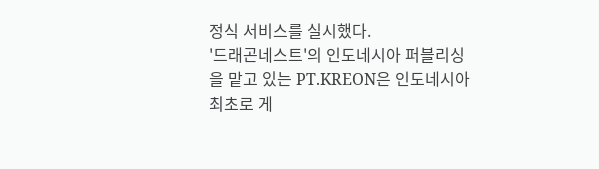정식 서비스를 실시했다.
'드래곤네스트'의 인도네시아 퍼블리싱을 맡고 있는 PT.KREON은 인도네시아 최초로 게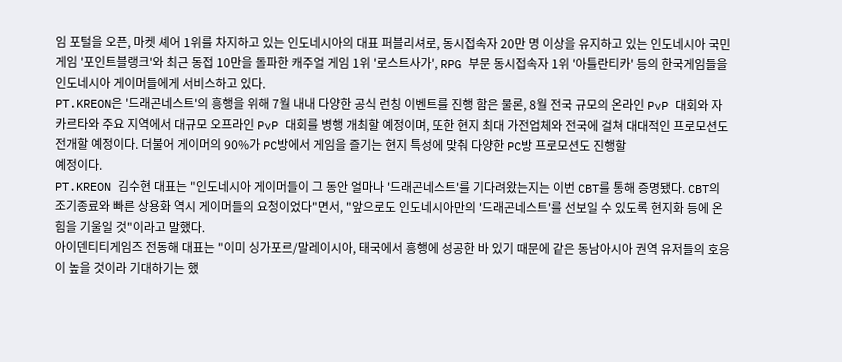임 포털을 오픈, 마켓 셰어 1위를 차지하고 있는 인도네시아의 대표 퍼블리셔로, 동시접속자 20만 명 이상을 유지하고 있는 인도네시아 국민게임 '포인트블랭크'와 최근 동접 10만을 돌파한 캐주얼 게임 1위 '로스트사가', RPG 부문 동시접속자 1위 '아틀란티카' 등의 한국게임들을 인도네시아 게이머들에게 서비스하고 있다.
PT.KREON은 '드래곤네스트'의 흥행을 위해 7월 내내 다양한 공식 런칭 이벤트를 진행 함은 물론, 8월 전국 규모의 온라인 PvP 대회와 자카르타와 주요 지역에서 대규모 오프라인 PvP 대회를 병행 개최할 예정이며, 또한 현지 최대 가전업체와 전국에 걸쳐 대대적인 프로모션도 전개할 예정이다. 더불어 게이머의 90%가 PC방에서 게임을 즐기는 현지 특성에 맞춰 다양한 PC방 프로모션도 진행할
예정이다.
PT.KREON 김수현 대표는 "인도네시아 게이머들이 그 동안 얼마나 '드래곤네스트'를 기다려왔는지는 이번 CBT를 통해 증명됐다. CBT의 조기종료와 빠른 상용화 역시 게이머들의 요청이었다"면서, "앞으로도 인도네시아만의 '드래곤네스트'를 선보일 수 있도록 현지화 등에 온 힘을 기울일 것"이라고 말했다.
아이덴티티게임즈 전동해 대표는 "이미 싱가포르/말레이시아, 태국에서 흥행에 성공한 바 있기 때문에 같은 동남아시아 권역 유저들의 호응이 높을 것이라 기대하기는 했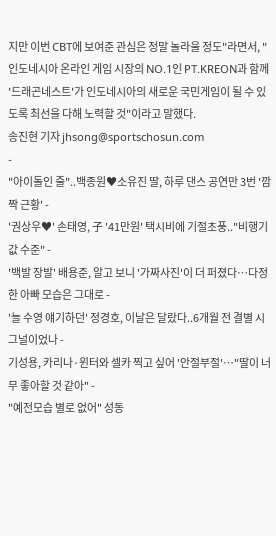지만 이번 CBT에 보여준 관심은 정말 놀라울 정도"라면서, "인도네시아 온라인 게임 시장의 NO.1인 PT.KREON과 함께 '드래곤네스트'가 인도네시아의 새로운 국민게임이 될 수 있도록 최선을 다해 노력할 것"이라고 말했다.
송진현 기자 jhsong@sportschosun.com
-
"아이돌인 줄"..백종원♥소유진 딸, 하루 댄스 공연만 3번 '깜짝 근황' -
'권상우♥' 손태영, 子 '41만원' 택시비에 기절초풍.."비행기 값 수준" -
'백발 장발' 배용준, 알고 보니 '가짜사진'이 더 퍼졌다…다정한 아빠 모습은 그대로 -
'늘 수영 얘기하던' 정경호, 이날은 달랐다..6개월 전 결별 시그널이었나 -
기성용, 카리나·윈터와 셀카 찍고 싶어 '안절부절'…"딸이 너무 좋아할 것 같아" -
"예전모습 별로 없어" 성동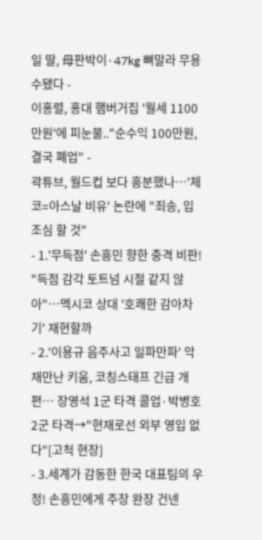일 딸, 母판박이·47kg 뼈말라 무용수됐다 -
이홍렬, 홍대 햄버거집 '월세 1100만원'에 피눈물.."순수익 100만원, 결국 폐업" -
곽튜브, 월드컵 보다 흥분했나…'체코=아스날 비유' 논란에 "죄송, 입 조심 할 것"
- 1.'무득점' 손흥민 향한 충격 비판! "득점 감각 토트넘 시절 같지 않아"…멕시코 상대 '호쾌한 감아차기' 재현할까
- 2.'이용규 음주사고 일파만파' 악재만난 키움, 코칭스태프 긴급 개편… 장영석 1군 타격 콜업·박병호 2군 타격→"현재로선 외부 영입 없다"[고척 현장]
- 3.세계가 감동한 한국 대표팀의 우정! 손흥민에게 주장 완장 건넨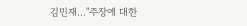김민재…"주장에 대한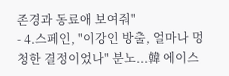존경과 동료애 보여줘"
- 4.스페인, "이강인 방출, 얼마나 멍청한 결정이었나" 분노...韓 에이스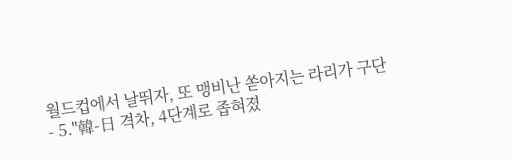월드컵에서 날뛰자, 또 맹비난 쏟아지는 라리가 구단
- 5."韓-日 격차, 4단계로 좁혀졌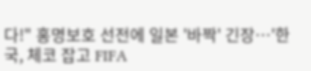다!" 홍명보호 선전에 일본 '바짝' 긴장…'한국, 체코 잡고 FIFA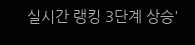실시간 랭킹 3단계 상승'